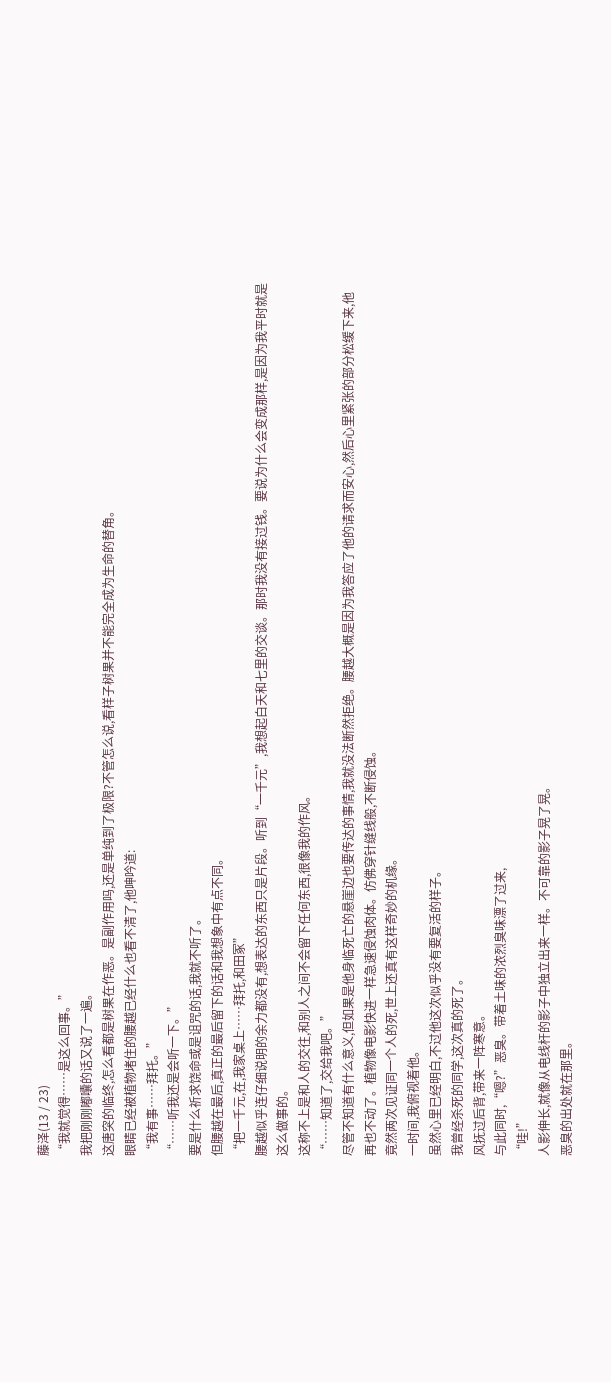藤泽(13 / 23)
“我就觉得……是这么回事。”
我把刚刚嘟囔的话又说了一遍。
这唐突的临终,怎么看都是树果在作恶。是副作用吗,还是单纯到了极限?不管怎么说,看样子树果并不能完全成为生命的替角。
眼睛已经被植物堵住的腰越已经什么也看不清了,他呻吟道:
“我有事……拜托。”
“……听我还是会听一下。”
要是什么祈求饶命或是诅咒的话,我就不听了。
但腰越在最后,真正的最后留下的话和我想象中有点不同。
“把一千元,在,我家桌上……拜托,和田冢”
腰越似乎连仔细说明的余力都没有,想表达的东西只是片段。听到“一千元”,我想起白天和七里的交谈。那时我没有接过钱。要说为什么会变成那样,是因为我平时就是这么做事的。
这称不上是和人的交往,和别人之间不会留下任何东西,很像我的作风。
“……知道了,交给我吧。”
尽管不知道有什么意义,但如果是他身临死亡的悬崖边也要传达的事情,我就没法断然拒绝。腰越大概是因为我答应了他的请求而安心,然后心里紧张的部分松缓下来,他再也不动了。植物像电影快进一样急速侵蚀肉体。仿佛穿针缝线般,不断侵蚀。
竟然两次见证同一个人的死,世上还真有这样奇妙的机缘。
一时间,我俯视着他。
虽然心里已经明白,不过他这次似乎没有要复活的样子。
我曾经杀死的同学,这次真的死了。
风抚过后背,带来一阵寒意。
与此同时,“嗯?”恶臭。带着土味的浓烈臭味漂了过来,
“哇!”
人影伸长,就像从电线杆的影子中独立出来一样。不可靠的影子晃了晃。
恶臭的出处就在那里。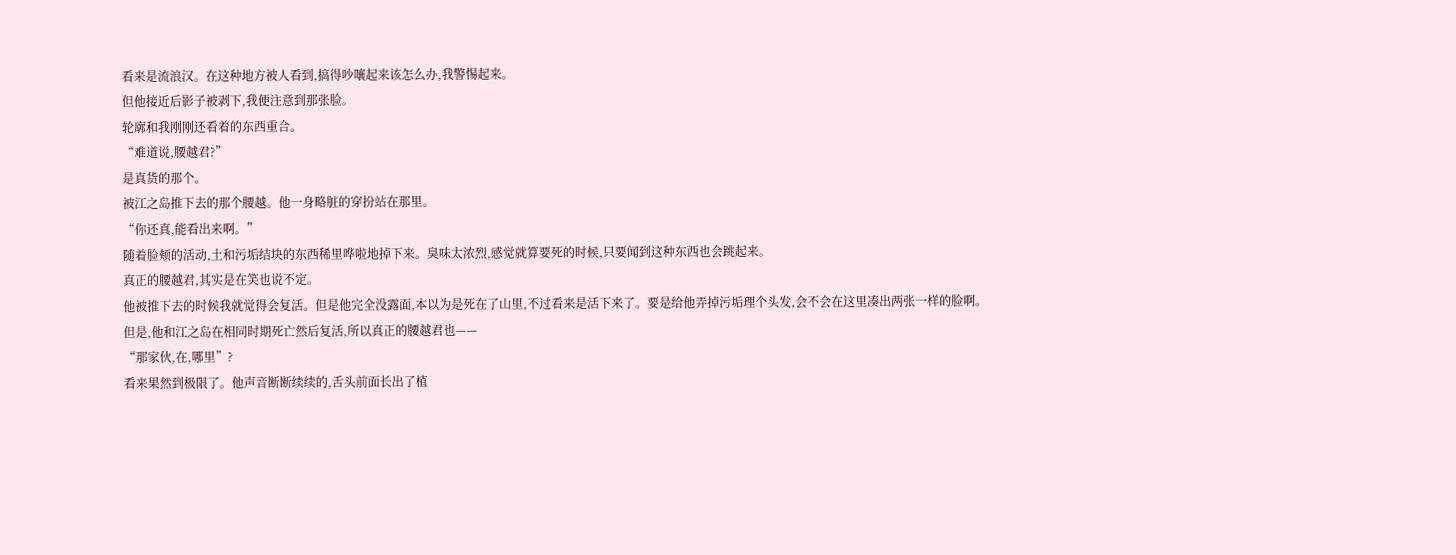看来是流浪汉。在这种地方被人看到,搞得吵嚷起来该怎么办,我警惕起来。
但他接近后影子被剥下,我便注意到那张脸。
轮廓和我刚刚还看着的东西重合。
“难道说,腰越君?”
是真货的那个。
被江之岛推下去的那个腰越。他一身略脏的穿扮站在那里。
“你还真,能看出来啊。”
随着脸颊的活动,土和污垢结块的东西稀里哗啦地掉下来。臭味太浓烈,感觉就算要死的时候,只要闻到这种东西也会跳起来。
真正的腰越君,其实是在笑也说不定。
他被推下去的时候我就觉得会复活。但是他完全没露面,本以为是死在了山里,不过看来是活下来了。要是给他弄掉污垢理个头发,会不会在这里凑出两张一样的脸啊。
但是,他和江之岛在相同时期死亡然后复活,所以真正的腰越君也——
“那家伙,在,哪里”?
看来果然到极限了。他声音断断续续的,舌头前面长出了植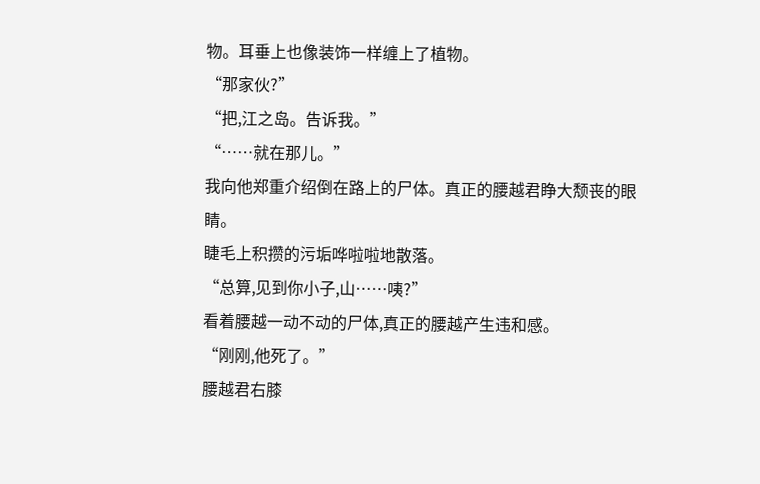物。耳垂上也像装饰一样缠上了植物。
“那家伙?”
“把,江之岛。告诉我。”
“……就在那儿。”
我向他郑重介绍倒在路上的尸体。真正的腰越君睁大颓丧的眼睛。
睫毛上积攒的污垢哗啦啦地散落。
“总算,见到你小子,山……咦?”
看着腰越一动不动的尸体,真正的腰越产生违和感。
“刚刚,他死了。”
腰越君右膝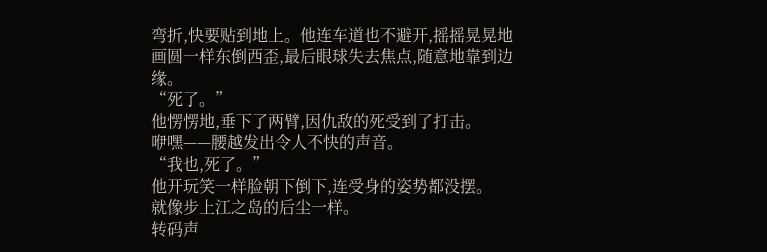弯折,快要贴到地上。他连车道也不避开,摇摇晃晃地画圆一样东倒西歪,最后眼球失去焦点,随意地靠到边缘。
“死了。”
他愣愣地,垂下了两臂,因仇敌的死受到了打击。
咿嘿——腰越发出令人不快的声音。
“我也,死了。”
他开玩笑一样脸朝下倒下,连受身的姿势都没摆。
就像步上江之岛的后尘一样。
转码声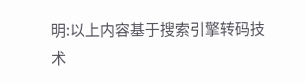明:以上内容基于搜索引擎转码技术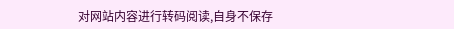对网站内容进行转码阅读,自身不保存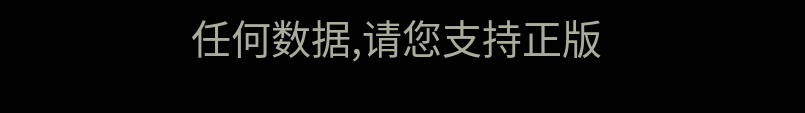任何数据,请您支持正版